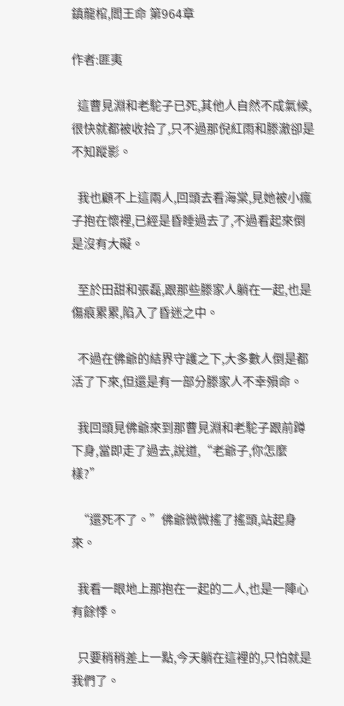鎮龍棺,閻王命 第964章

作者:匪夷

  這曹見淵和老駝子已死,其他人自然不成氣候,很快就都被收拾了,只不過那倪紅雨和滕澈卻是不知蹤影。

  我也顧不上這兩人,回頭去看海棠,見她被小瘋子抱在懷裡,已經是昏睡過去了,不過看起來倒是沒有大礙。

  至於田甜和張磊,跟那些滕家人躺在一起,也是傷痕累累,陷入了昏迷之中。

  不過在佛爺的結界守護之下,大多數人倒是都活了下來,但還是有一部分滕家人不幸殞命。

  我回頭見佛爺來到那曹見淵和老駝子跟前蹲下身,當即走了過去,說道,“老爺子,你怎麼樣?”

  “還死不了。”佛爺微微搖了搖頭,站起身來。

  我看一眼地上那抱在一起的二人,也是一陣心有餘悸。

  只要稍稍差上一點,今天躺在這裡的,只怕就是我們了。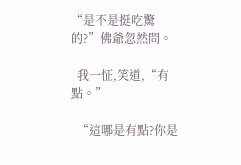“是不是挺吃驚的?”佛爺忽然問。

  我一怔,笑道,“有點。”

  “這哪是有點?你是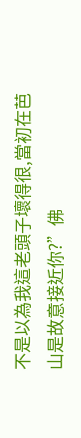不是以為我這老頭子壞得很,當初在芭山是故意接近你?”佛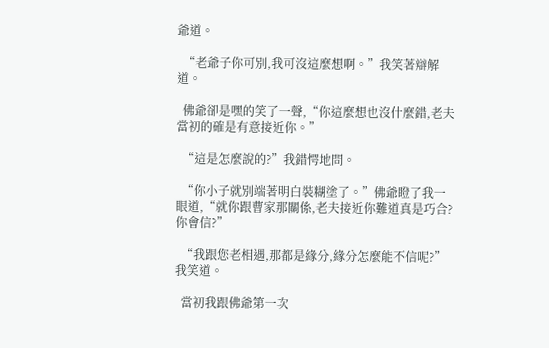爺道。

  “老爺子你可別,我可沒這麼想啊。”我笑著辯解道。

  佛爺卻是嘿的笑了一聲,“你這麼想也沒什麼錯,老夫當初的確是有意接近你。”

  “這是怎麼說的?”我錯愕地問。

  “你小子就別端著明白裝糊塗了。”佛爺瞪了我一眼道,“就你跟曹家那關係,老夫接近你難道真是巧合?你會信?”

  “我跟您老相遇,那都是緣分,緣分怎麼能不信呢?”我笑道。

  當初我跟佛爺第一次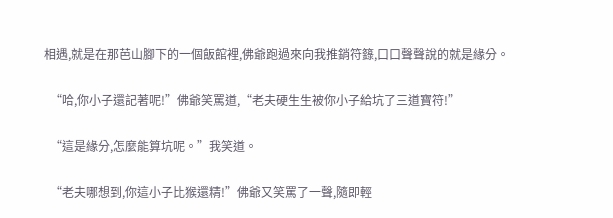相遇,就是在那芭山腳下的一個飯館裡,佛爺跑過來向我推銷符籙,口口聲聲說的就是緣分。

  “哈,你小子還記著呢!”佛爺笑罵道,“老夫硬生生被你小子給坑了三道寶符!”

  “這是緣分,怎麼能算坑呢。”我笑道。

  “老夫哪想到,你這小子比猴還精!”佛爺又笑罵了一聲,隨即輕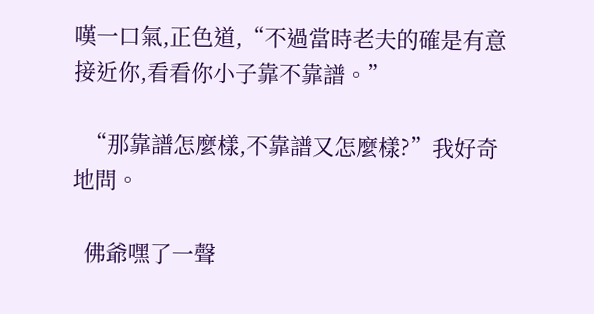嘆一口氣,正色道,“不過當時老夫的確是有意接近你,看看你小子靠不靠譜。”

  “那靠譜怎麼樣,不靠譜又怎麼樣?”我好奇地問。

  佛爺嘿了一聲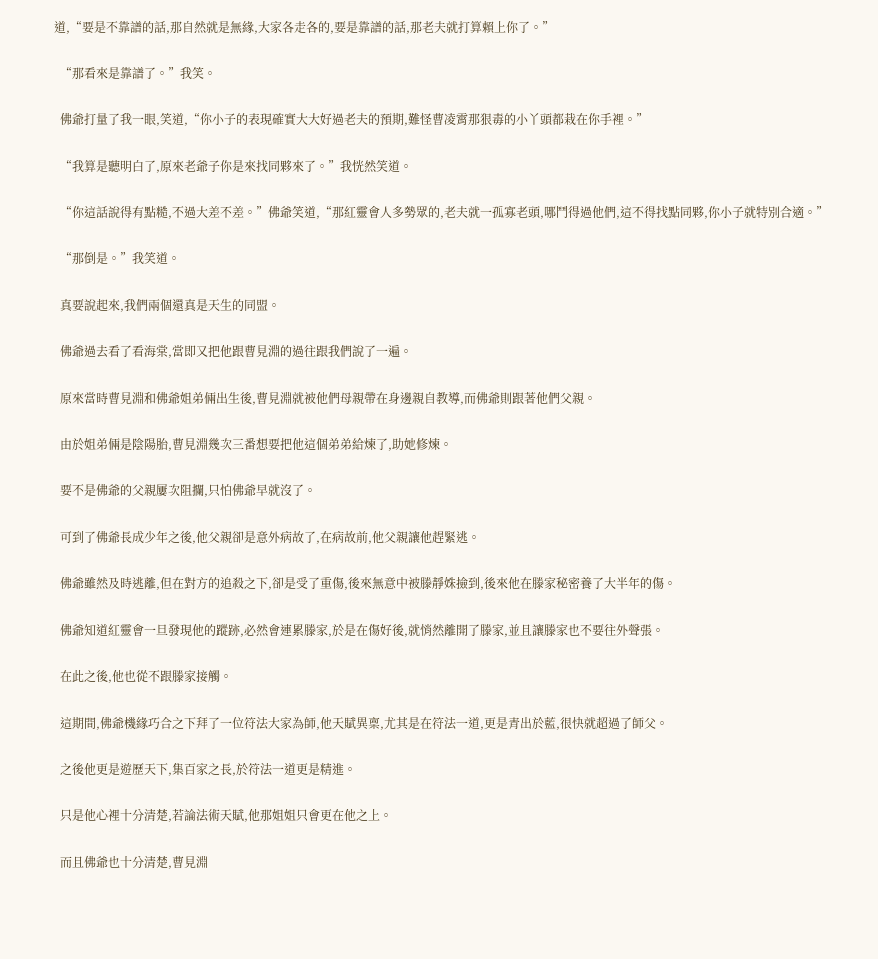道,“要是不靠譜的話,那自然就是無緣,大家各走各的,要是靠譜的話,那老夫就打算賴上你了。”

  “那看來是靠譜了。”我笑。

  佛爺打量了我一眼,笑道,“你小子的表現確實大大好過老夫的預期,難怪曹凌霄那狠毒的小丫頭都栽在你手裡。”

  “我算是聽明白了,原來老爺子你是來找同夥來了。”我恍然笑道。

  “你這話說得有點糙,不過大差不差。”佛爺笑道,“那紅靈會人多勢眾的,老夫就一孤寡老頭,哪鬥得過他們,這不得找點同夥,你小子就特別合適。”

  “那倒是。”我笑道。

  真要說起來,我們兩個還真是天生的同盟。

  佛爺過去看了看海棠,當即又把他跟曹見淵的過往跟我們說了一遍。

  原來當時曹見淵和佛爺姐弟倆出生後,曹見淵就被他們母親帶在身邊親自教導,而佛爺則跟著他們父親。

  由於姐弟倆是陰陽胎,曹見淵幾次三番想要把他這個弟弟給煉了,助她修煉。

  要不是佛爺的父親屢次阻攔,只怕佛爺早就沒了。

  可到了佛爺長成少年之後,他父親卻是意外病故了,在病故前,他父親讓他趕緊逃。

  佛爺雖然及時逃離,但在對方的追殺之下,卻是受了重傷,後來無意中被滕靜姝撿到,後來他在滕家秘密養了大半年的傷。

  佛爺知道紅靈會一旦發現他的蹤跡,必然會連累滕家,於是在傷好後,就悄然離開了滕家,並且讓滕家也不要往外聲張。

  在此之後,他也從不跟滕家接觸。

  這期間,佛爺機緣巧合之下拜了一位符法大家為師,他天賦異稟,尤其是在符法一道,更是青出於藍,很快就超過了師父。

  之後他更是遊歷天下,集百家之長,於符法一道更是精進。

  只是他心裡十分清楚,若論法術天賦,他那姐姐只會更在他之上。

  而且佛爺也十分清楚,曹見淵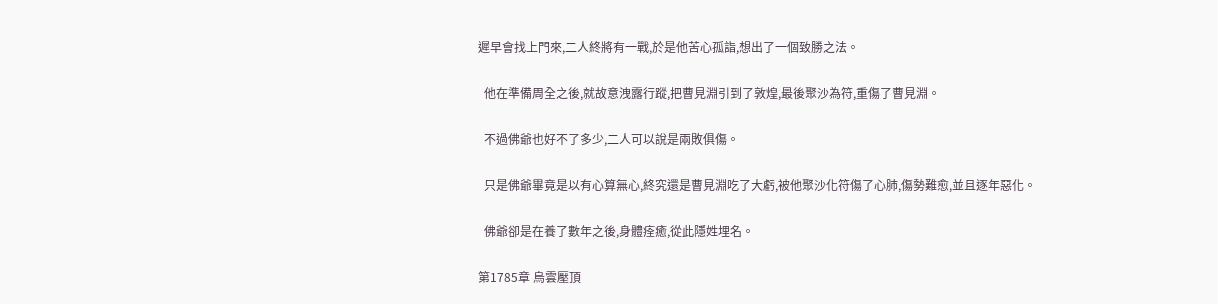遲早會找上門來,二人終將有一戰,於是他苦心孤詣,想出了一個致勝之法。

  他在準備周全之後,就故意洩露行蹤,把曹見淵引到了敦煌,最後聚沙為符,重傷了曹見淵。

  不過佛爺也好不了多少,二人可以說是兩敗俱傷。

  只是佛爺畢竟是以有心算無心,終究還是曹見淵吃了大虧,被他聚沙化符傷了心肺,傷勢難愈,並且逐年惡化。

  佛爺卻是在養了數年之後,身體痊癒,從此隱姓埋名。

第1785章 烏雲壓頂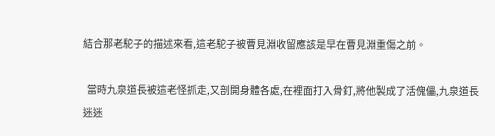結合那老駝子的描述來看,這老駝子被曹見淵收留應該是早在曹見淵重傷之前。

  當時九泉道長被這老怪抓走,又剖開身體各處,在裡面打入骨釘,將他製成了活傀儡,九泉道長迷迷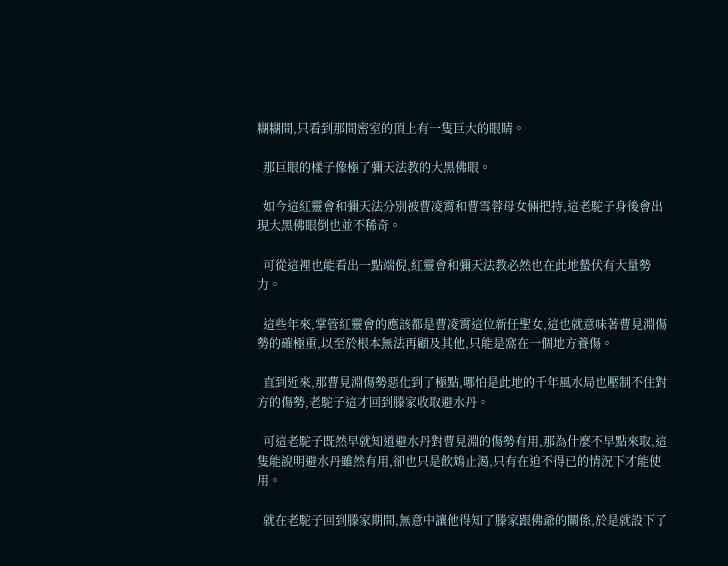糊糊間,只看到那間密室的頂上有一隻巨大的眼睛。

  那巨眼的樣子像極了彌天法教的大黑佛眼。

  如今這紅靈會和彌天法分別被曹凌霄和曹雪蓉母女倆把持,這老駝子身後會出現大黑佛眼倒也並不稀奇。

  可從這裡也能看出一點端倪,紅靈會和彌天法教必然也在此地蟄伏有大量勢力。

  這些年來,掌管紅靈會的應該都是曹凌霄這位新任聖女,這也就意味著曹見淵傷勢的確極重,以至於根本無法再顧及其他,只能是窩在一個地方養傷。

  直到近來,那曹見淵傷勢惡化到了極點,哪怕是此地的千年風水局也壓制不住對方的傷勢,老駝子這才回到滕家收取避水丹。

  可這老駝子既然早就知道避水丹對曹見淵的傷勢有用,那為什麼不早點來取,這隻能說明避水丹雖然有用,卻也只是飲鴆止渴,只有在迫不得已的情況下才能使用。

  就在老駝子回到滕家期間,無意中讓他得知了滕家跟佛爺的關係,於是就設下了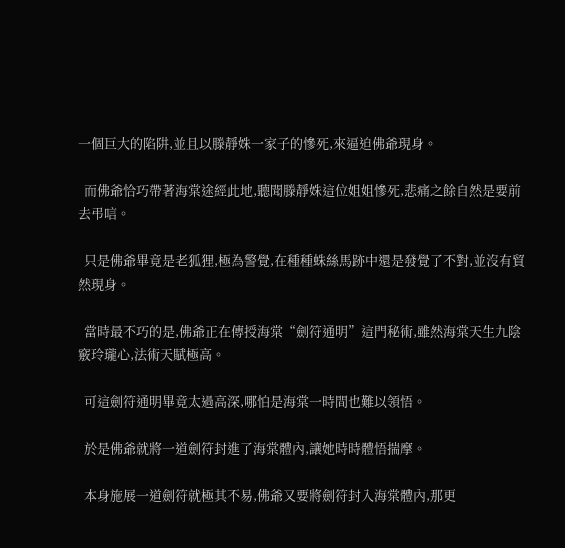一個巨大的陷阱,並且以滕靜姝一家子的慘死,來逼迫佛爺現身。

  而佛爺恰巧帶著海棠途經此地,聽聞滕靜姝這位姐姐慘死,悲痛之餘自然是要前去弔唁。

  只是佛爺畢竟是老狐狸,極為警覺,在種種蛛絲馬跡中還是發覺了不對,並沒有貿然現身。

  當時最不巧的是,佛爺正在傳授海棠“劍符通明”這門秘術,雖然海棠天生九陰竅玲瓏心,法術天賦極高。

  可這劍符通明畢竟太過高深,哪怕是海棠一時間也難以領悟。

  於是佛爺就將一道劍符封進了海棠體內,讓她時時體悟揣摩。

  本身施展一道劍符就極其不易,佛爺又要將劍符封入海棠體內,那更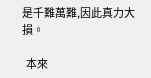是千難萬難,因此真力大損。

  本來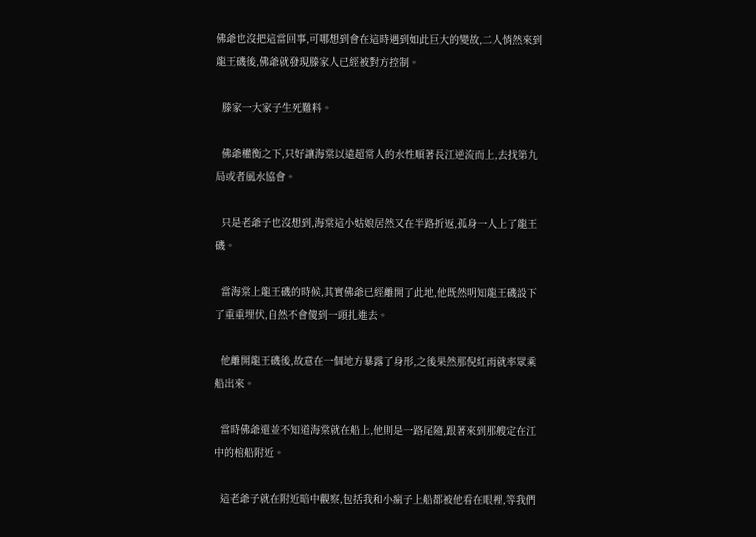佛爺也沒把這當回事,可哪想到會在這時遇到如此巨大的變故,二人悄然來到龍王磯後,佛爺就發現滕家人已經被對方控制。

  滕家一大家子生死難料。

  佛爺權衡之下,只好讓海棠以遠超常人的水性順著長江逆流而上,去找第九局或者風水協會。

  只是老爺子也沒想到,海棠這小姑娘居然又在半路折返,孤身一人上了龍王磯。

  當海棠上龍王磯的時候,其實佛爺已經離開了此地,他既然明知龍王磯設下了重重埋伏,自然不會傻到一頭扎進去。

  他離開龍王磯後,故意在一個地方暴露了身形,之後果然那倪紅雨就率眾乘船出來。

  當時佛爺還並不知道海棠就在船上,他則是一路尾隨,跟著來到那艘定在江中的棺船附近。

  這老爺子就在附近暗中觀察,包括我和小瘋子上船都被他看在眼裡,等我們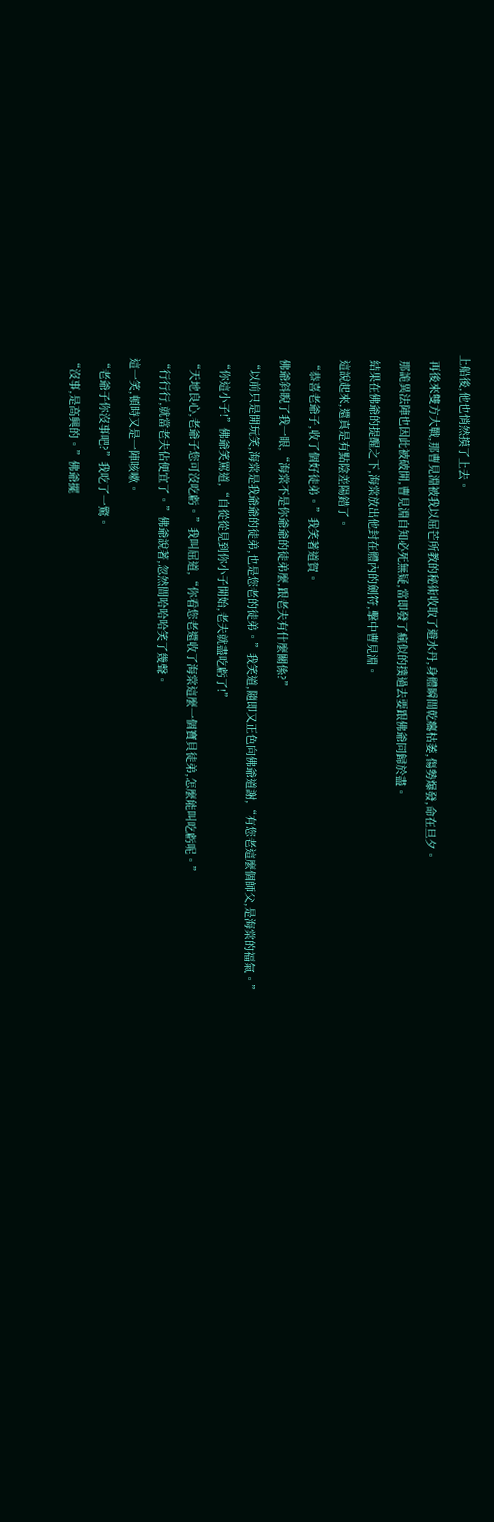上船後,他也悄然摸了上去。

  再後來雙方大戰,那曹見淵被我以屈芒所教的秘術收取了避水丹,身體瞬間乾癟枯萎,傷勢爆發,命在旦夕。

  那詭異法陣也因此被破開,曹見淵自知必死無疑,當即發了瘋似的撲過去要跟佛爺同歸於盡。

  結果在佛爺的提醒之下,海棠放出他封在體內的劍符,擊中曹見淵。

  這說起來,還真是有點陰差陽錯了。

  “恭喜老爺子,收了個好徒弟。”我笑著道賀。

  佛爺斜睨了我一眼,“海棠不是你爺爺的徒弟麼,跟老夫有什麼關係?”

  “以前只是開玩笑,海棠是我爺爺的徒弟,也是您老的徒弟。”我笑道,隨即又正色向佛爺道謝,“有您老這麼個師父,是海棠的福氣。”

  “你這小子!”佛爺笑罵道,“自從從見到你小子開始,老夫就盡吃虧了!”

  “天地良心,老爺子您可沒吃虧。”我叫屈道,“你看您老還收了海棠這麼一個寶貝徒弟,怎麼能叫吃虧呢。”

  “行行行,就當老夫佔便宜了。”佛爺說著,忽然間哈哈哈笑了幾聲。

  這一笑,頓時又是一陣咳嗽。

  “老爺子你沒事吧?”我吃了一驚。

  “沒事,是高興的。”佛爺擺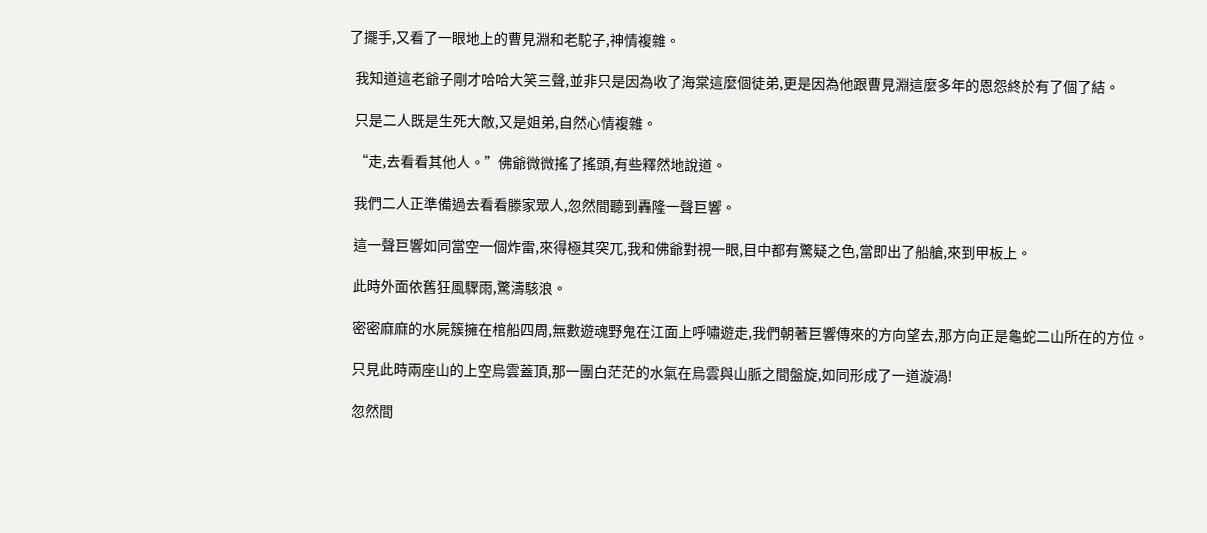了擺手,又看了一眼地上的曹見淵和老駝子,神情複雜。

  我知道這老爺子剛才哈哈大笑三聲,並非只是因為收了海棠這麼個徒弟,更是因為他跟曹見淵這麼多年的恩怨終於有了個了結。

  只是二人既是生死大敵,又是姐弟,自然心情複雜。

  “走,去看看其他人。”佛爺微微搖了搖頭,有些釋然地說道。

  我們二人正準備過去看看滕家眾人,忽然間聽到轟隆一聲巨響。

  這一聲巨響如同當空一個炸雷,來得極其突兀,我和佛爺對視一眼,目中都有驚疑之色,當即出了船艙,來到甲板上。

  此時外面依舊狂風驟雨,驚濤駭浪。

  密密麻麻的水屍簇擁在棺船四周,無數遊魂野鬼在江面上呼嘯遊走,我們朝著巨響傳來的方向望去,那方向正是龜蛇二山所在的方位。

  只見此時兩座山的上空烏雲蓋頂,那一團白茫茫的水氣在烏雲與山脈之間盤旋,如同形成了一道漩渦!

  忽然間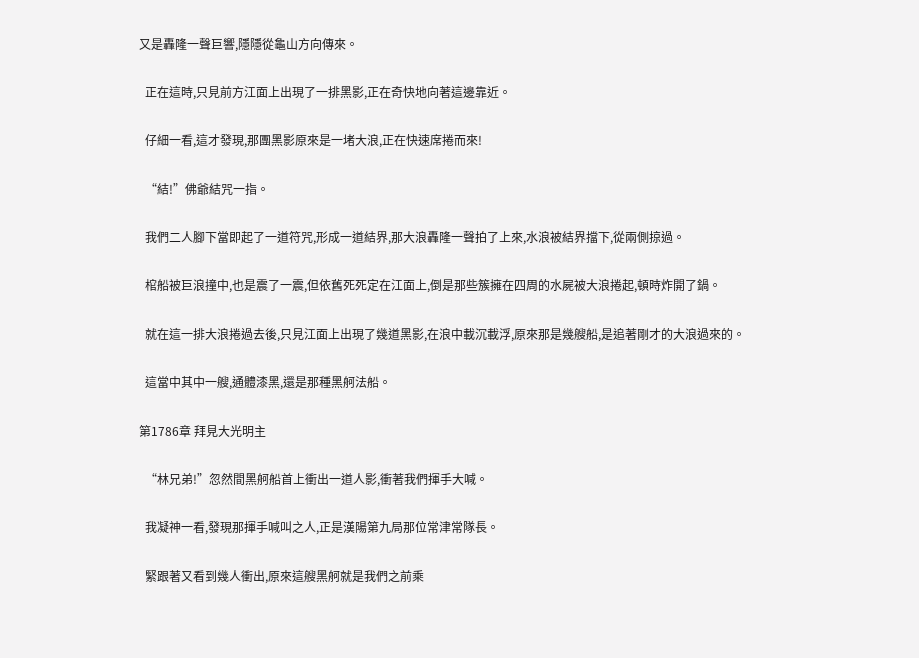又是轟隆一聲巨響,隱隱從龜山方向傳來。

  正在這時,只見前方江面上出現了一排黑影,正在奇快地向著這邊靠近。

  仔細一看,這才發現,那團黑影原來是一堵大浪,正在快速席捲而來!

  “結!”佛爺結咒一指。

  我們二人腳下當即起了一道符咒,形成一道結界,那大浪轟隆一聲拍了上來,水浪被結界擋下,從兩側掠過。

  棺船被巨浪撞中,也是震了一震,但依舊死死定在江面上,倒是那些簇擁在四周的水屍被大浪捲起,頓時炸開了鍋。

  就在這一排大浪捲過去後,只見江面上出現了幾道黑影,在浪中載沉載浮,原來那是幾艘船,是追著剛才的大浪過來的。

  這當中其中一艘,通體漆黑,還是那種黑舸法船。

第1786章 拜見大光明主

  “林兄弟!”忽然間黑舸船首上衝出一道人影,衝著我們揮手大喊。

  我凝神一看,發現那揮手喊叫之人,正是漢陽第九局那位常津常隊長。

  緊跟著又看到幾人衝出,原來這艘黑舸就是我們之前乘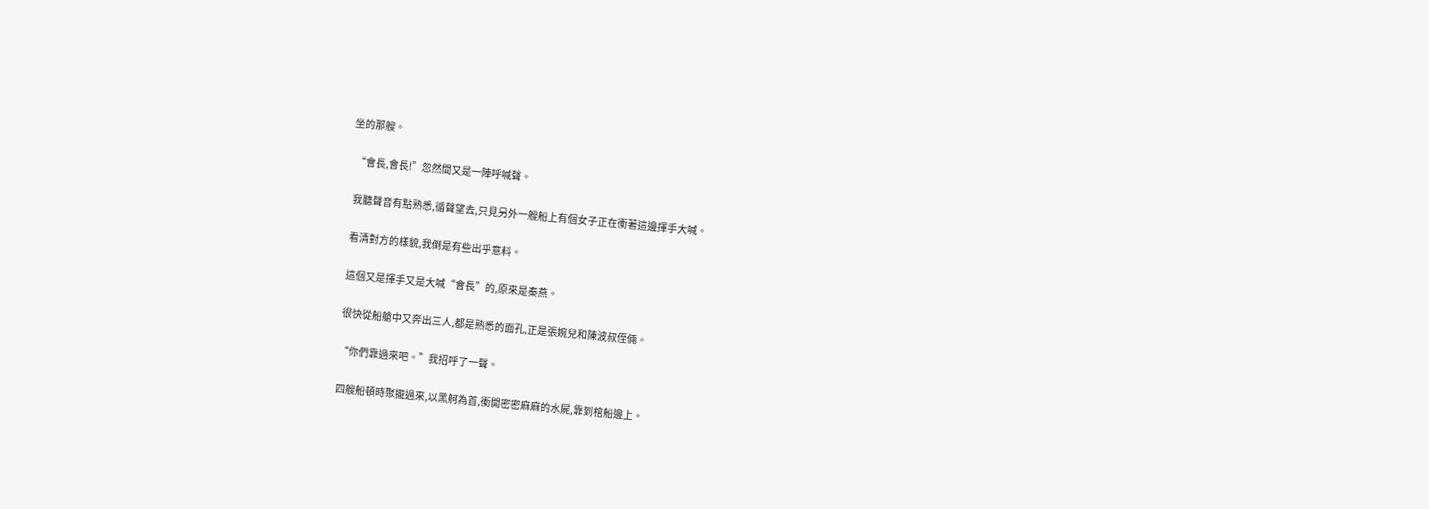坐的那艘。

  “會長,會長!”忽然間又是一陣呼喊聲。

  我聽聲音有點熟悉,循聲望去,只見另外一艘船上有個女子正在衝著這邊揮手大喊。

  看清對方的樣貌,我倒是有些出乎意料。

  這個又是揮手又是大喊“會長”的,原來是秦燕。

  很快從船艙中又奔出三人,都是熟悉的面孔,正是張婉兒和陳波叔侄倆。

  “你們靠過來吧。”我招呼了一聲。

  四艘船頓時聚攏過來,以黑舸為首,衝開密密麻麻的水屍,靠到棺船邊上。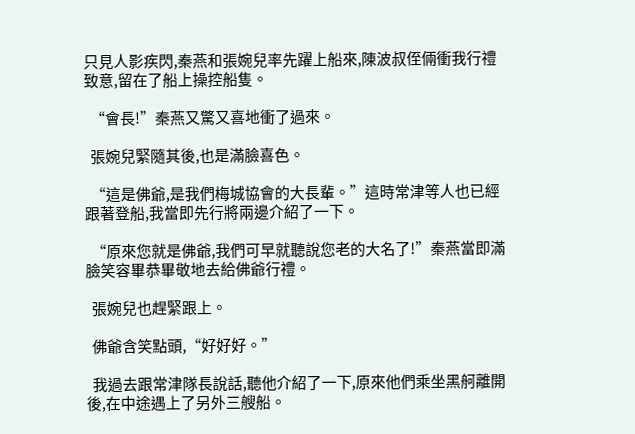只見人影疾閃,秦燕和張婉兒率先躍上船來,陳波叔侄倆衝我行禮致意,留在了船上操控船隻。

  “會長!”秦燕又驚又喜地衝了過來。

  張婉兒緊隨其後,也是滿臉喜色。

  “這是佛爺,是我們梅城協會的大長輩。”這時常津等人也已經跟著登船,我當即先行將兩邊介紹了一下。

  “原來您就是佛爺,我們可早就聽說您老的大名了!”秦燕當即滿臉笑容畢恭畢敬地去給佛爺行禮。

  張婉兒也趕緊跟上。

  佛爺含笑點頭,“好好好。”

  我過去跟常津隊長說話,聽他介紹了一下,原來他們乘坐黑舸離開後,在中途遇上了另外三艘船。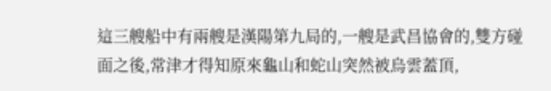這三艘船中有兩艘是漢陽第九局的,一艘是武昌協會的,雙方碰面之後,常津才得知原來龜山和蛇山突然被烏雲蓋頂,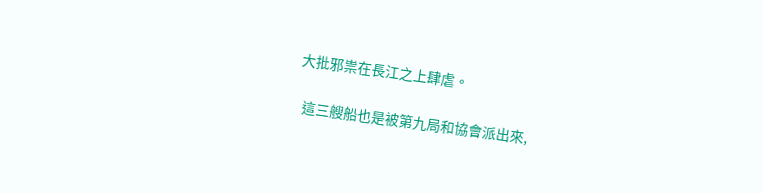大批邪祟在長江之上肆虐。

  這三艘船也是被第九局和協會派出來,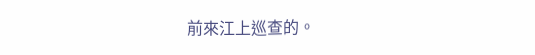前來江上巡查的。